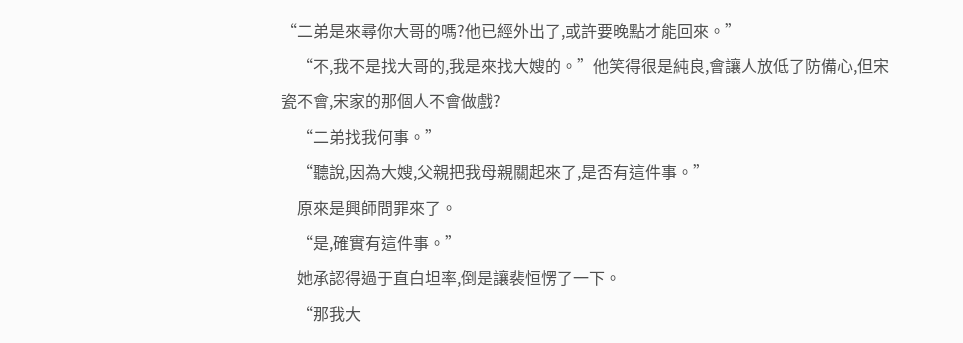“二弟是來尋你大哥的嗎?他已經外出了,或許要晚點才能回來。”
    “不,我不是找大哥的,我是來找大嫂的。”他笑得很是純良,會讓人放低了防備心,但宋瓷不會,宋家的那個人不會做戲?
    “二弟找我何事。”
    “聽說,因為大嫂,父親把我母親關起來了,是否有這件事。”
    原來是興師問罪來了。
    “是,確實有這件事。”
    她承認得過于直白坦率,倒是讓裴恒愣了一下。
    “那我大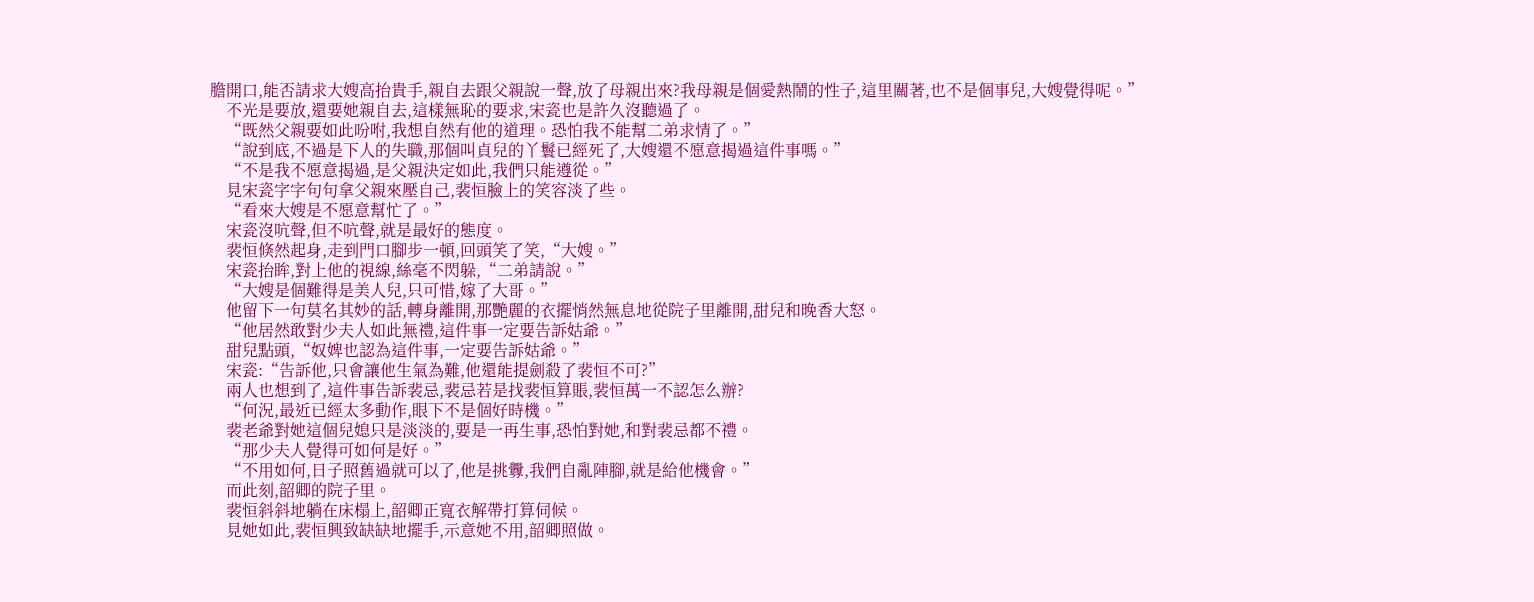膽開口,能否請求大嫂高抬貴手,親自去跟父親說一聲,放了母親出來?我母親是個愛熱鬧的性子,這里關著,也不是個事兒,大嫂覺得呢。”
    不光是要放,還要她親自去,這樣無恥的要求,宋瓷也是許久沒聽過了。
    “既然父親要如此吩咐,我想自然有他的道理。恐怕我不能幫二弟求情了。”
    “說到底,不過是下人的失職,那個叫貞兒的丫鬟已經死了,大嫂還不愿意揭過這件事嗎。”
    “不是我不愿意揭過,是父親決定如此,我們只能遵從。”
    見宋瓷字字句句拿父親來壓自己,裴恒臉上的笑容淡了些。
    “看來大嫂是不愿意幫忙了。”
    宋瓷沒吭聲,但不吭聲,就是最好的態度。
    裴恒倏然起身,走到門口腳步一頓,回頭笑了笑,“大嫂。”
    宋瓷抬眸,對上他的視線,絲毫不閃躲,“二弟請說。”
    “大嫂是個難得是美人兒,只可惜,嫁了大哥。”
    他留下一句莫名其妙的話,轉身離開,那艷麗的衣擺悄然無息地從院子里離開,甜兒和晚香大怒。
    “他居然敢對少夫人如此無禮,這件事一定要告訴姑爺。”
    甜兒點頭,“奴婢也認為這件事,一定要告訴姑爺。”
    宋瓷:“告訴他,只會讓他生氣為難,他還能提劍殺了裴恒不可?”
    兩人也想到了,這件事告訴裴忌,裴忌若是找裴恒算賬,裴恒萬一不認怎么辦?
    “何況,最近已經太多動作,眼下不是個好時機。”
    裴老爺對她這個兒媳只是淡淡的,要是一再生事,恐怕對她,和對裴忌都不禮。
    “那少夫人覺得可如何是好。”
    “不用如何,日子照舊過就可以了,他是挑釁,我們自亂陣腳,就是給他機會。”
    而此刻,韶卿的院子里。
    裴恒斜斜地躺在床榻上,韶卿正寬衣解帶打算伺候。
    見她如此,裴恒興致缺缺地擺手,示意她不用,韶卿照做。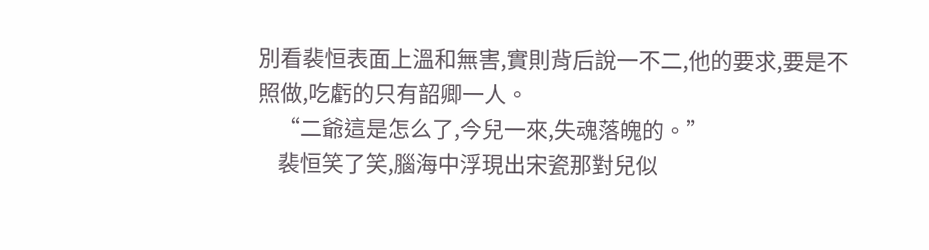別看裴恒表面上溫和無害,實則背后說一不二,他的要求,要是不照做,吃虧的只有韶卿一人。
    “二爺這是怎么了,今兒一來,失魂落魄的。”
    裴恒笑了笑,腦海中浮現出宋瓷那對兒似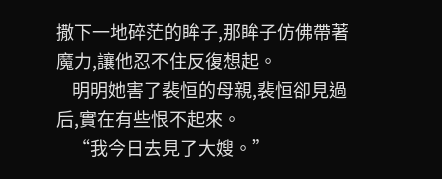撒下一地碎茫的眸子,那眸子仿佛帶著魔力,讓他忍不住反復想起。
    明明她害了裴恒的母親,裴恒卻見過后,實在有些恨不起來。
    “我今日去見了大嫂。”